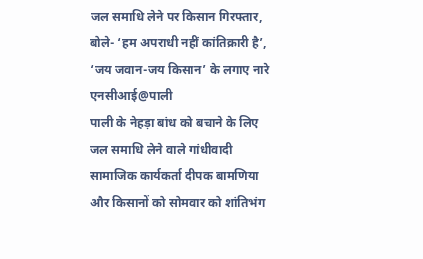जल समाधि लेने पर किसान गिरफ्तार, बोले- ‘हम अपराधी नहीं कांतिक्रारी है’, ‘जय जवान-जय किसान’ के लगाए नारे
एनसीआई@पाली
पाली के नेहड़ा बांध को बचाने के लिए जल समाधि लेने वाले गांधीवादी सामाजिक कार्यकर्ता दीपक बामणिया और किसानों को सोमवार को शांतिभंग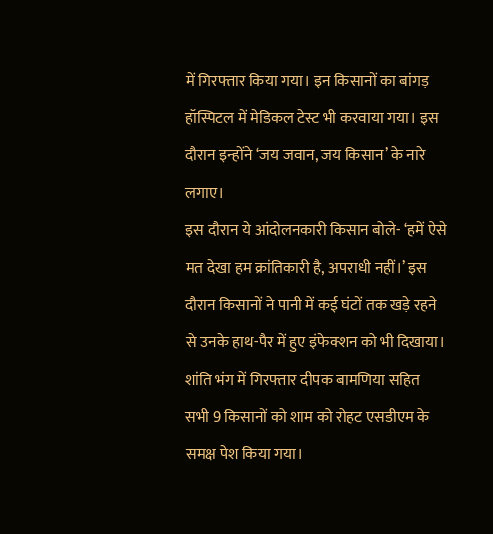में गिरफ्तार किया गया। इन किसानों का बांगड़ हॉस्पिटल में मेडिकल टेस्ट भी करवाया गया। इस दौरान इन्होंने ‘जय जवान, जय किसान’ के नारे लगाए।
इस दौरान ये आंदोलनकारी किसान बोले- ‘हमें ऐसे मत देखा हम क्रांतिकारी है, अपराधी नहीं।’ इस दौरान किसानों ने पानी में कई घंटों तक खड़े रहने से उनके हाथ-पैर में हुए इंफेक्शन को भी दिखाया। शांति भंग में गिरफ्तार दीपक बामणिया सहित सभी 9 किसानों को शाम को रोहट एसडीएम के समक्ष पेश किया गया।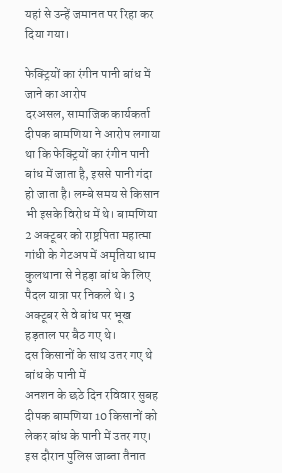यहां से उन्हें जमानत पर रिहा कर दिया गया।

फेक्ट्रियों का रंगीन पानी बांध में जाने का आरोप
दरअसल, सामाजिक कार्यकर्ता दीपक बामणिया ने आरोप लगाया था कि फेक्ट्रियों का रंगीन पानी बांध में जाता है, इससे पानी गंदा हो जाता है। लम्बे समय से किसान भी इसके विरोध में थे। बामणिया 2 अक्टूबर को राष्ट्रपिता महात्मा गांधी के गेटअप में अमृतिया धाम कुलथाना से नेहड़ा बांध के लिए पैदल यात्रा पर निकले थे। 3 अक्टूबर से वे बांध पर भूख हड़ताल पर बैठ गए थे।
दस किसानों के साथ उतर गए थे बांध के पानी में
अनशन के छठे दिन रविवार सुबह दीपक बामणिया 10 किसानों को लेकर बांध के पानी में उतर गए। इस दौरान पुलिस जाब्ता तैनात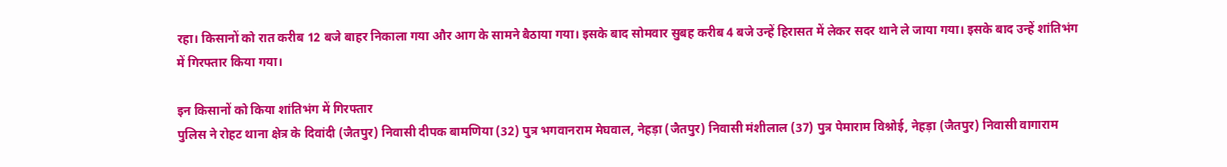रहा। किसानों को रात करीब 12 बजे बाहर निकाला गया और आग के सामने बैठाया गया। इसके बाद सोमवार सुबह करीब 4 बजे उन्हें हिरासत में लेकर सदर थाने ले जाया गया। इसके बाद उन्हें शांतिभंग में गिरफ्तार किया गया।

इन किसानों को किया शांतिभंग में गिरफ्तार
पुलिस ने रोहट थाना क्षेत्र के दिवांदी (जैतपुर) निवासी दीपक बामणिया (32) पुत्र भगवानराम मेघवाल, नेहड़ा (जैतपुर) निवासी मंशीलाल (37) पुत्र पेमाराम विश्नोई, नेहड़ा (जैतपुर) निवासी वागाराम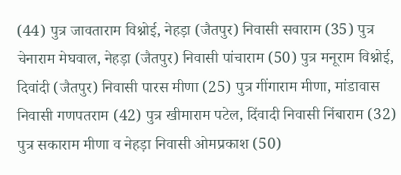(44) पुत्र जावताराम विश्नोई, नेहड़ा (जैतपुर) निवासी सवाराम (35) पुत्र चेनाराम मेघवाल, नेहड़ा (जैतपुर) निवासी पांचाराम (50) पुत्र मनूराम विश्नोई, दिवांदी (जैतपुर) निवासी पारस मीणा (25) पुत्र गींगाराम मीणा, मांडावास निवासी गणपतराम (42) पुत्र खीमाराम पटेल, दिंवादी निवासी निंबाराम (32) पुत्र सकाराम मीणा व नेहड़ा निवासी ओमप्रकाश (50)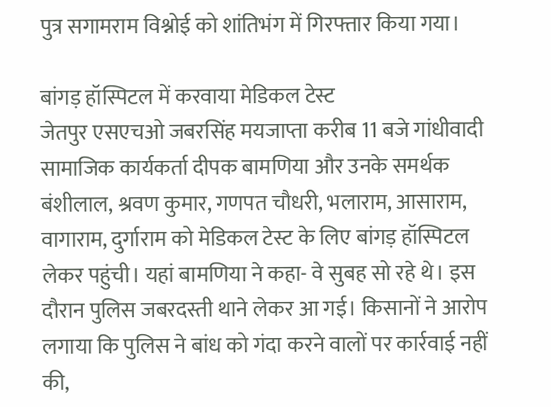पुत्र सगामराम विश्नोई को शांतिभंग में गिरफ्तार किया गया।

बांगड़ हॉस्पिटल में करवाया मेडिकल टेस्ट
जेतपुर एसएचओ जबरसिंह मयजाप्ता करीब 11 बजे गांधीवादी सामाजिक कार्यकर्ता दीपक बामणिया और उनके समर्थक बंशीलाल, श्रवण कुमार, गणपत चौधरी, भलाराम, आसाराम, वागाराम, दुर्गाराम को मेडिकल टेस्ट के लिए बांगड़ हॉस्पिटल लेकर पहुंची। यहां बामणिया ने कहा- वे सुबह सो रहे थे। इस दौरान पुलिस जबरदस्ती थाने लेकर आ गई। किसानों ने आरोप लगाया कि पुलिस ने बांध को गंदा करने वालों पर कार्रवाई नहीं की,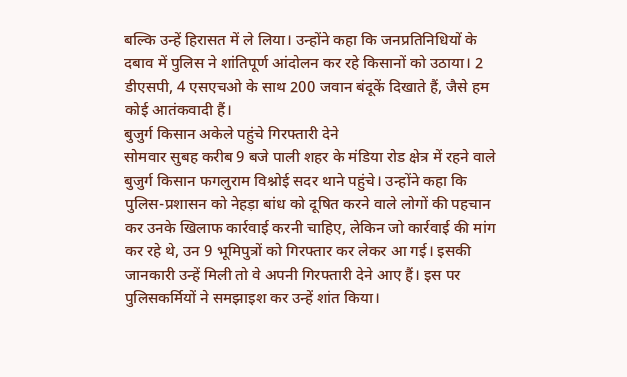बल्कि उन्हें हिरासत में ले लिया। उन्होंने कहा कि जनप्रतिनिधियों के दबाव में पुलिस ने शांतिपूर्ण आंदोलन कर रहे किसानों को उठाया। 2 डीएसपी, 4 एसएचओ के साथ 200 जवान बंदूकें दिखाते हैं, जैसे हम कोई आतंकवादी हैं।
बुजुर्ग किसान अकेले पहुंचे गिरफ्तारी देने
सोमवार सुबह करीब 9 बजे पाली शहर के मंडिया रोड क्षेत्र में रहने वाले बुजुर्ग किसान फगलुराम विश्नोई सदर थाने पहुंचे। उन्होंने कहा कि पुलिस-प्रशासन को नेहड़ा बांध को दूषित करने वाले लोगों की पहचान कर उनके खिलाफ कार्रवाई करनी चाहिए, लेकिन जो कार्रवाई की मांग कर रहे थे, उन 9 भूमिपुत्रों को गिरफ्तार कर लेकर आ गई। इसकी जानकारी उन्हें मिली तो वे अपनी गिरफ्तारी देने आए हैं। इस पर पुलिसकर्मियों ने समझाइश कर उन्हें शांत किया।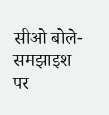सीओ बोले- समझाइश पर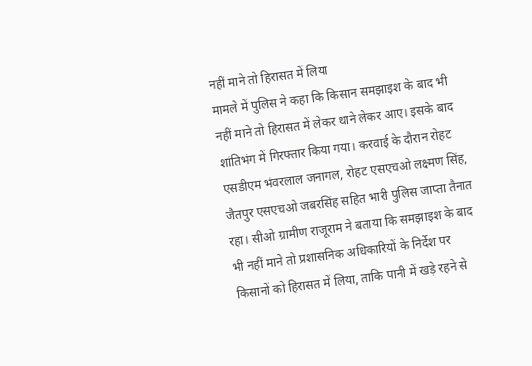नहीं माने तो हिरासत में लिया
मामले में पुलिस ने कहा कि किसान समझाइश के बाद भी नहीं माने तो हिरासत में लेकर थाने लेकर आए। इसके बाद शांतिभंग में गिरफ्तार किया गया। करवाई के दौरान रोहट एसडीएम भंवरलाल जनागल, रोहट एसएचओ लक्ष्मण सिंह, जैतपुर एसएचओ जबरसिंह सहित भारी पुलिस जाप्ता तैनात रहा। सीओ ग्रामीण राजूराम ने बताया कि समझाइश के बाद भी नहीं माने तो प्रशासनिक अधिकारियों के निर्देश पर किसानों को हिरासत में लिया, ताकि पानी में खड़े रहने से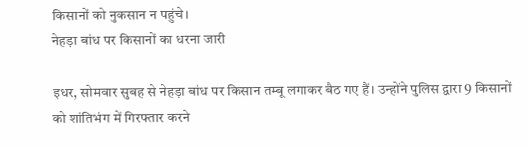किसानों को नुकसान न पहुंचे।
नेहड़ा बांध पर किसानों का धरना जारी

इधर, सोमवार सुबह से नेहड़ा बांध पर किसान तम्बू लगाकर बैठ गए हैं। उन्होंने पुलिस द्वारा 9 किसानों को शांतिभंग में गिरफ्तार करने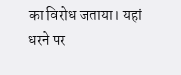का विरोध जताया। यहां धरने पर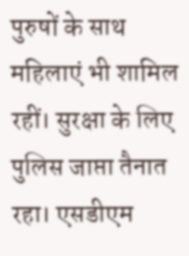पुरुषों के साथ महिलाएं भी शामिल रहीं। सुरक्षा के लिए पुलिस जाप्ता तैनात रहा। एसडीएम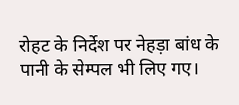रोहट के निर्देश पर नेहड़ा बांध के पानी के सेम्पल भी लिए गए।